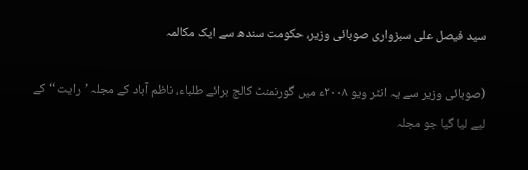سید فیصل علی سبزواری صوبائی وزیر، حکومت سندھ سے ایک مکالمہ

(صوبائی وزیر سے یہ انٹر ویو ۲۰۰۸ء میں گورنمنٹ کالج برائے طلباء، ناظم آباد کے مجلہ ’رایت ‘‘ کے لیے لیا گیا جو مجلہ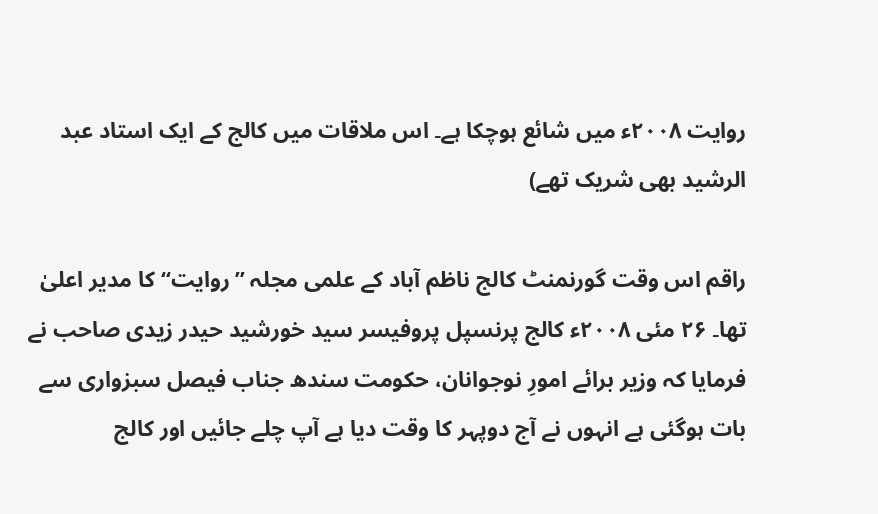روایت ۲۰۰۸ء میں شائع ہوچکا ہے۔ اس ملاقات میں کالج کے ایک استاد عبد الرشید بھی شریک تھے)

راقم اس وقت گورنمنٹ کالج ناظم آباد کے علمی مجلہ ’’روایت‘‘ کا مدیر اعلیٰ تھا۔ ۲۶ مئی ۲۰۰۸ء کالج پرنسپل پروفیسر سید خورشید حیدر زیدی صاحب نے فرمایا کہ وزیر برائے امورِ نوجوانان، حکومت سندھ جناب فیصل سبزواری سے بات ہوگئی ہے انہوں نے آج دوپہر کا وقت دیا ہے آپ چلے جائیں اور کالج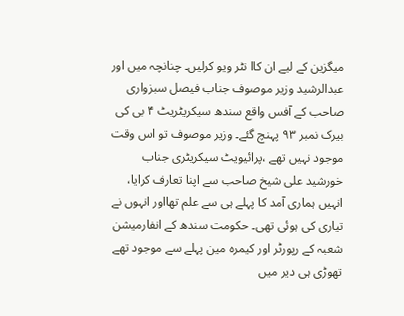میگزین کے لیے ان کاا نٹر ویو کرلیں۔ چنانچہ میں اور عبدالرشید وزیر موصوف جناب فیصل سبزواری صاحب کے آفس واقع سندھ سیکریٹریٹ ۴ بی کی بیرک نمبر ۹۳ پہنچ گئے۔ وزیر موصوف تو اس وقت موجود نہیں تھے ،پرائیویٹ سیکریٹری جناب خورشید علی شیخ صاحب سے اپنا تعارف کرایا، انہیں ہماری آمد کا پہلے ہی سے علم تھااور انہوں نے تیاری کی ہوئی تھی۔ حکومت سندھ کے انفارمیشن شعبہ کے رپورٹر اور کیمرہ مین پہلے سے موجود تھے تھوڑی ہی دیر میں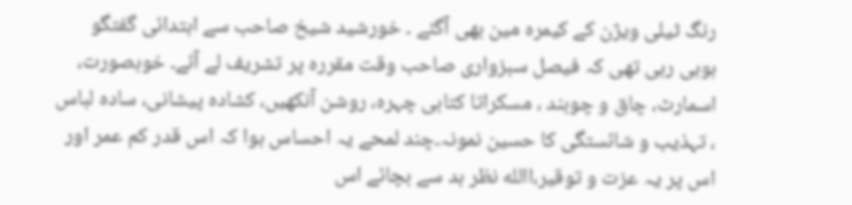رنگ ٹیلی ویژن کے کیمرہ مین بھی آگئے ۔ خورشید شیخ صاحب سے ابتدائی گفتگو ہوہی رہی تھی کہ فیصل سبزواری صاحب وقت مقررہ پر تشریف لے آئے۔ خوبصورت، اسمارٹ، چاق و چوبند ، مسکراتا کتابی چہرہ، روشن آنکھیں، کشادہ پیشانی، سادہ لباس ، تہذیب و شائستگی کا حسین نمونہ۔چند لمحے یہ احساس ہوا کہ اس قدر کم عمر اور اس پر یہ عزت و توقیر،االله نظر بد سے بچائے اس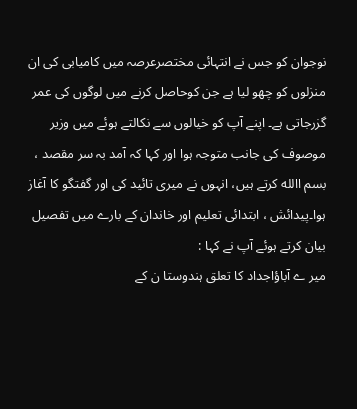نوجوان کو جس نے انتہائی مختصرعرصہ میں کامیابی کی ان منزلوں کو چھو لیا ہے جن کوحاصل کرنے میں لوگوں کی عمر گزرجاتی ہے۔ اپنے آپ کو خیالوں سے نکالتے ہوئے میں وزیر موصوف کی جانب متوجہ ہوا اور کہا کہ آمد بہ سر مقصد ، بسم االله کرتے ہیں، انہوں نے میری تائید کی اور گفتگو کا آغاز ہوا۔پیدائش ، ابتدائی تعلیم اور خاندان کے بارے میں تفصیل بیان کرتے ہوئے آپ نے کہا :
میر ے آباؤاجداد کا تعلق ہندوستا ن کے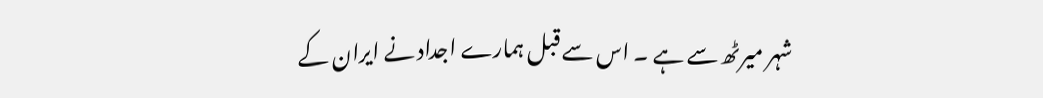شہر میرٹھ سے ہے ۔ اس سے قبل ہمارے اجداد نے ایران کے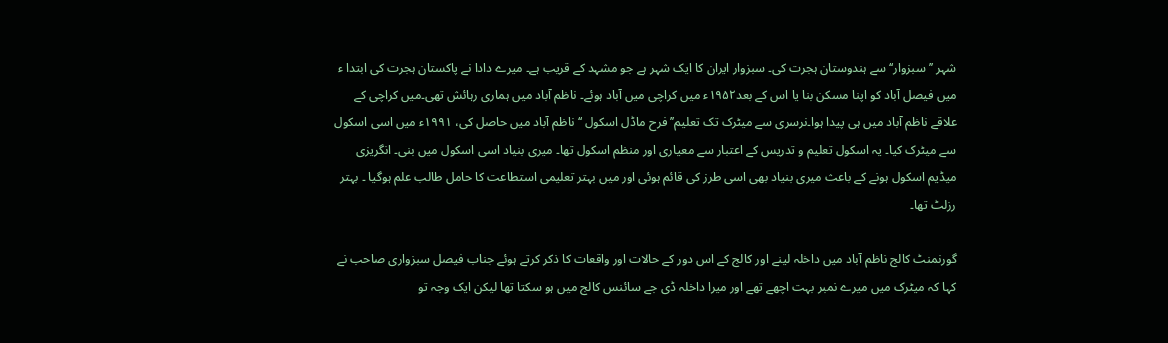شہر ’’سبزوار‘‘ سے ہندوستان ہجرت کی۔ سبزوار ایران کا ایک شہر ہے جو مشہد کے قریب ہے۔ میرے دادا نے پاکستان ہجرت کی ابتدا ء میں فیصل آباد کو اپنا مسکن بنا یا اس کے بعد۱۹۵۲ء میں کراچی میں آباد ہوئے۔ ناظم آباد میں ہماری رہائش تھی۔میں کراچی کے علاقے ناظم آباد میں ہی پیدا ہوا۔نرسری سے میٹرک تک تعلیم’’فرح ماڈل اسکول ‘‘ ناظم آباد میں حاصل کی، ۱۹۹۱ء میں اسی اسکول سے میٹرک کیا۔ یہ اسکول تعلیم و تدریس کے اعتبار سے معیاری اور منظم اسکول تھا۔ میری بنیاد اسی اسکول میں بنی۔ انگریزی میڈیم اسکول ہونے کے باعث میری بنیاد بھی اسی طرز کی قائم ہوئی اور میں بہتر تعلیمی استطاعت کا حامل طالب علم ہوگیا ۔ بہتر رزلٹ تھا۔

گورنمنٹ کالج ناظم آباد میں داخلہ لینے اور کالج کے اس دور کے حالات اور واقعات کا ذکر کرتے ہوئے جناب فیصل سبزواری صاحب نے کہا کہ میٹرک میں میرے نمبر بہت اچھے تھے اور میرا داخلہ ڈی جے سائنس کالج میں ہو سکتا تھا لیکن ایک وجہ تو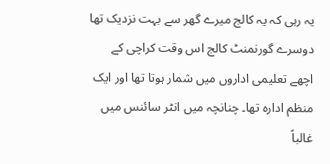یہ رہی کہ یہ کالج میرے گھر سے بہت نزدیک تھا دوسرے گورنمنٹ کالج اس وقت کراچی کے اچھے تعلیمی اداروں میں شمار ہوتا تھا اور ایک منظم ادارہ تھا۔ چنانچہ میں انٹر سائنس میں غالباً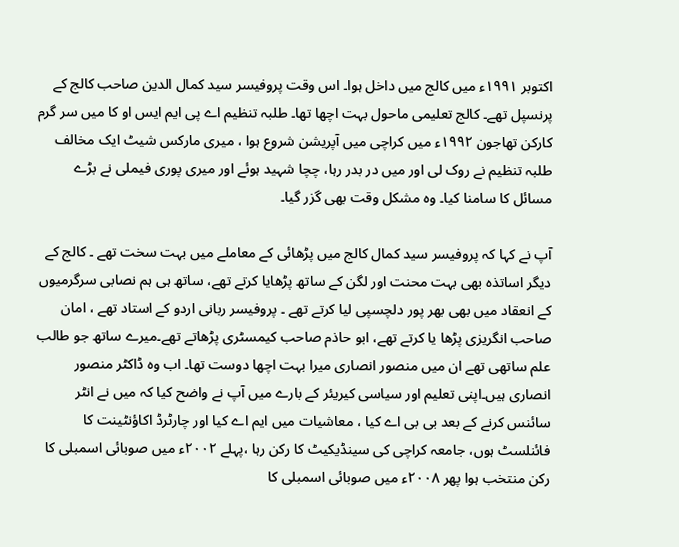اکتوبر ۱۹۹۱ء میں کالج میں داخل ہوا۔ اس وقت پروفیسر سید کمال الدین صاحب کالج کے پرنسپل تھے۔ کالج تعلیمی ماحول بہت اچھا تھا۔ طلبہ تنظیم اے پی ایم ایس او کا میں سر گرم کارکن تھاجون ۱۹۹۲ء میں کراچی میں آپریشن شروع ہوا ، میری مارکس شیٹ ایک مخالف طلبہ تنظیم نے روک لی اور میں در بدر رہا، چچا شہید ہوئے اور میری پوری فیملی نے بڑے مسائل کا سامنا کیا۔ وہ مشکل وقت بھی گزر گیا۔

آپ نے کہا کہ پروفیسر سید کمال کالج میں پڑھائی کے معاملے میں بہت سخت تھے ۔ کالج کے دیگر اساتذہ بھی بہت محنت اور لگن کے ساتھ پڑھایا کرتے تھے، ساتھ ہی ہم نصابی سرگرمیوں کے انعقاد میں بھی بھر پور دلچسپی لیا کرتے تھے ۔ پروفیسر ربانی اردو کے استاد تھے ، امان صاحب انگریزی پڑھا یا کرتے تھے، ابو حاذم صاحب کیمسٹری پڑھاتے تھے۔میرے ساتھ جو طالب علم ساتھی تھے ان میں منصور انصاری میرا بہت اچھا دوست تھا۔ اب وہ ڈاکٹر منصور انصاری ہیں۔اپنی تعلیم اور سیاسی کیریئر کے بارے میں آپ نے واضح کیا کہ میں نے انٹر سائنس کرنے کے بعد بی بی اے کیا ، معاشیات میں ایم اے کیا اور چارٹرڈ اکاؤنٹینت کا فائنلسٹ ہوں، جامعہ کراچی کی سینڈیکیٹ کا رکن رہا ،پہلے ۲۰۰۲ء میں صوبائی اسمبلی کا رکن منتخب ہوا پھر ۲۰۰۸ء میں صوبائی اسمبلی کا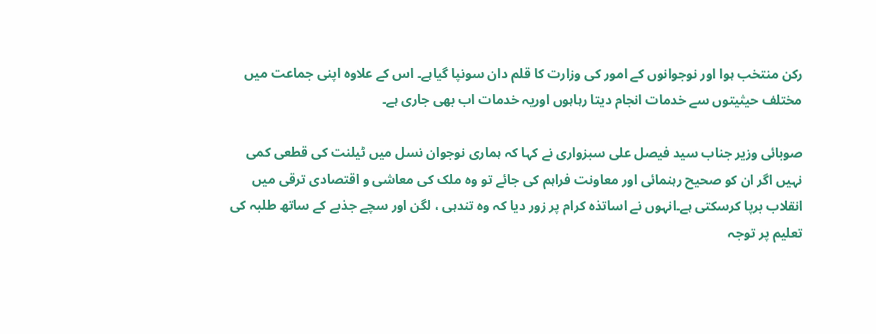رکن منتخب ہوا اور نوجوانوں کے امور کی وزارت کا قلم دان سونپا گیاہے۔ اس کے علاوہ اپنی جماعت میں مختلف حیثیتوں سے خدمات انجام دیتا رہاہوں اوریہ خدمات اب بھی جاری ہے۔

صوبائی وزیر جناب سید فیصل علی سبزواری نے کہا کہ ہماری نوجوان نسل میں ٹیلنت کی قطعی کمی نہیں اگر ان کو صحیح رہنمائی اور معاونت فراہم کی جائے تو وہ ملک کی معاشی و اقتصادی ترقی میں انقلاب برپا کرسکتی ہے۔انہوں نے اساتذہ کرام پر زور دیا کہ وہ تندہی ، لگن اور سچے جذبے کے ساتھ طلبہ کی تعلیم پر توجہ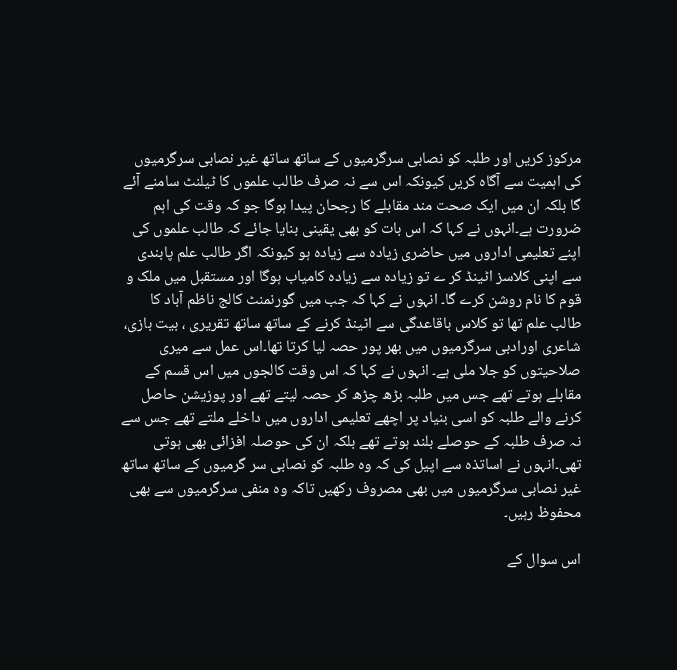مرکوز کریں اور طلبہ کو نصابی سرگرمیوں کے ساتھ ساتھ غیر نصابی سرگرمیوں کی اہمیت سے آگاہ کریں کیونکہ اس سے نہ صرف طالب علموں کا ٹیلنٹ سامنے آئے گا بلکہ ان میں ایک صحت مند مقابلے کا رجحان پیدا ہوگا جو کہ وقت کی اہم ضرورت ہے۔انہوں نے کہا کہ اس بات کو بھی یقینی بنایا جائے کہ طالب علموں کی اپنے تعلیمی اداروں میں حاضری زیادہ سے زیادہ ہو کیونکہ اگر طالب علم پابندی سے اپنی کلاسز اٹینڈ کر ے تو زیادہ سے زیادہ کامیاب ہوگا اور مستقبل میں ملک و قوم کا نام روشن کرے گا۔ انہوں نے کہا کہ جب میں گورنمنٹ کالج ناظم آباد کا طالب علم تھا تو کلاس باقاعدگی سے اٹینڈ کرنے کے ساتھ ساتھ تقریری ، بیت بازی، شاعری اورادبی سرگرمیوں میں بھر پور حصہ لیا کرتا تھا۔اس عمل سے میری صلاحیتوں کو جلا ملی ہے۔ انہوں نے کہا کہ اس وقت کالجوں میں اس قسم کے مقابلے ہوتے تھے جس میں طلبہ بڑھ چڑھ کر حصہ لیتے تھے اور پوزیشن حاصل کرنے والے طلبہ کو اسی بنیاد پر اچھے تعلیمی اداروں میں داخلے ملتے تھے جس سے نہ صرف طلبہ کے حوصلے بلند ہوتے تھے بلکہ ان کی حوصلہ افزائی بھی ہوتی تھی۔انہوں نے اساتذہ سے اپیل کی کہ وہ طلبہ کو نصابی سر گرمیوں کے ساتھ ساتھ غیر نصابی سرگرمیوں میں بھی مصروف رکھیں تاکہ وہ منفی سرگرمیوں سے بھی محفوظ رہیں۔

اس سوال کے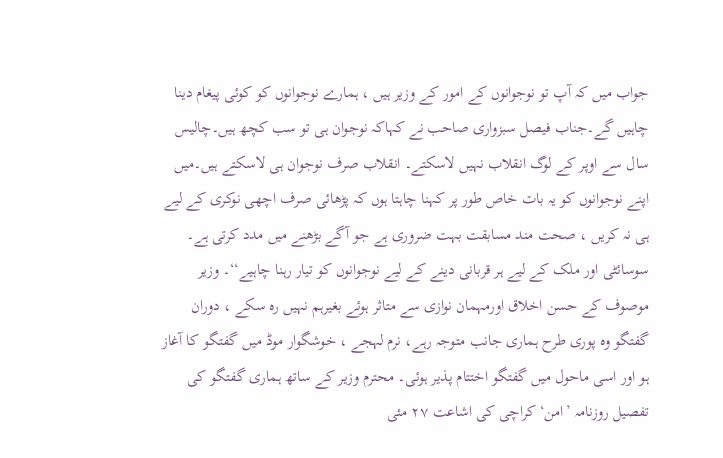جواب میں کہ آپ تو نوجوانوں کے امور کے وزیر ہیں ، ہمارے نوجوانوں کو کوئی پیغام دینا چاہیں گے۔جناب فیصل سبزواری صاحب نے کہاکہ نوجوان ہی تو سب کچھ ہیں۔چالیس سال سے اوپر کے لوگ انقلاب نہیں لاسکتے۔ انقلاب صرف نوجوان ہی لاسکتے ہیں۔میں اپنے نوجوانوں کو یہ بات خاص طور پر کہنا چاہتا ہوں کہ پڑھائی صرف اچھی نوکری کے لیے ہی نہ کریں ، صحت مند مسابقت بہت ضروری ہے جو آگے بڑھنے میں مدد کرتی ہے۔ سوسائٹی اور ملک کے لیے ہر قربانی دینے کے لیے نوجوانوں کو تیار رہنا چاہیے‘‘۔ وزیر موصوف کے حسن اخلاق اورمہمان نوازی سے متاثر ہوئے بغیرہم نہیں رہ سکے ، دوران گفتگو وہ پوری طرح ہماری جانب متوجہ رہے، نرم لہجے ، خوشگوار موڈ میں گفتگو کا آغاز ہو اور اسی ماحول میں گفتگو اختتام پذیر ہوئی۔ محترم وزیر کے ساتھ ہماری گفتگو کی تفصیل روزنامہ ’امن‘ کراچی کی اشاعت ۲۷ مئی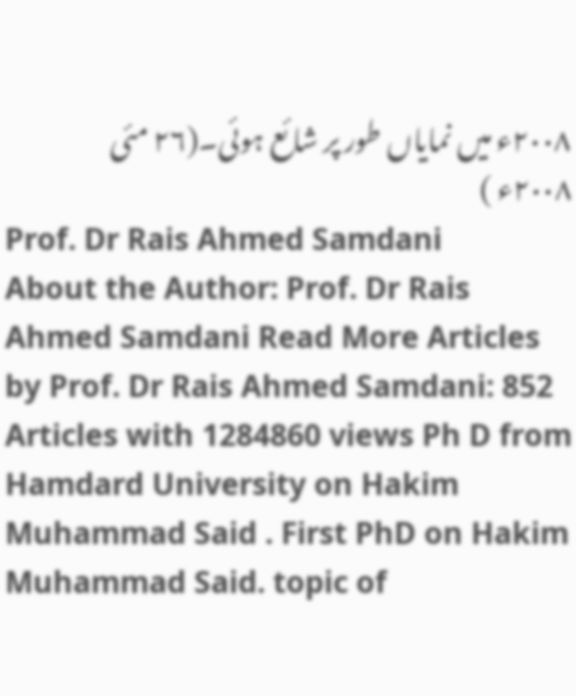۲۰۰۸ء میں نمایاں طور پر شائع ہوئی۔(۲۶ مئی ۲۰۰۸ء )
Prof. Dr Rais Ahmed Samdani
About the Author: Prof. Dr Rais Ahmed Samdani Read More Articles by Prof. Dr Rais Ahmed Samdani: 852 Articles with 1284860 views Ph D from Hamdard University on Hakim Muhammad Said . First PhD on Hakim Muhammad Said. topic of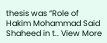thesis was “Role of Hakim Mohammad Said Shaheed in t.. View More